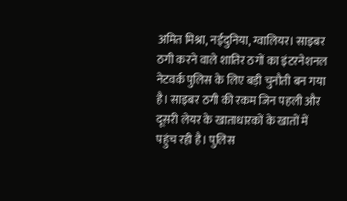अमित मिश्रा, नईदुनिया, ग्वालियर। साइबर ठगी करने वाले शातिर ठगों का इंटरनेशनल नेटवर्क पुलिस के लिए बड़ी चुनौती बन गया है। साइबर ठगी की रकम जिन पहली और दूसरी लेयर के खाताधारकों के खातों में पहुंच रही है। पुलिस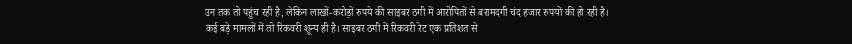उन तक तो पहुंच रही है, लेकिन लाखों-करोड़ों रुपये की साइबर ठगी में आरोपितों से बरामदगी चंद हजार रुपयों की हो रही है।
कई बड़े मामलों में तो रिकवरी शून्य ही है। साइबर ठगी में रिकवरी रेट एक प्रतिशत से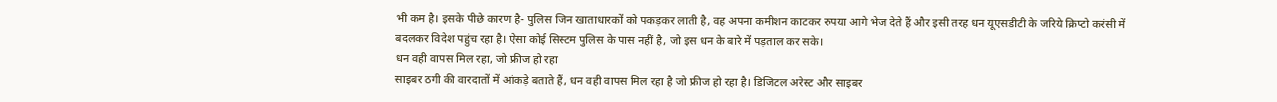भी कम है। इसके पीछे कारण है- पुलिस जिन खाताधारकों को पकड़कर लाती है, वह अपना कमीशन काटकर रुपया आगे भेज देते हैं और इसी तरह धन यूएसडीटी के जरिये क्रिप्टो करंसी में बदलकर विदेश पहुंच रहा है। ऐसा कोई सिस्टम पुलिस के पास नहीं है, जो इस धन के बारे में पड़ताल कर सके।
धन वही वापस मिल रहा, जो फ्रीज हो रहा
साइबर ठगी की वारदातों में आंकड़े बताते हैं, धन वही वापस मिल रहा है जो फ्रीज हो रहा है। डिजिटल अरेस्ट और साइबर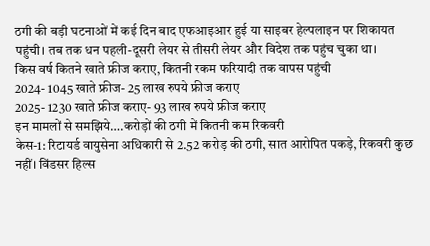ठगी की बड़ी घटनाओं में कई दिन बाद एफआइआर हुई या साइबर हेल्पलाइन पर शिकायत पहुंची। तब तक धन पहली-दूसरी लेयर से तीसरी लेयर और विदेश तक पहुंच चुका था।
किस वर्ष कितने खाते फ्रीज कराए, कितनी रकम फरियादी तक वापस पहुंची
2024- 1045 खाते फ्रीज- 25 लाख रुपये फ्रीज कराए
2025- 1230 खाते फ्रीज कराए- 93 लाख रुपये फ्रीज कराए
इन मामलों से समझिये….करोड़ों की ठगी में कितनी कम रिकवरी
केस-1: रिटायर्ड वायुसेना अधिकारी से 2.52 करोड़ की ठगी, सात आरोपित पकड़े, रिकवरी कुछ नहीं। विंडसर हिल्स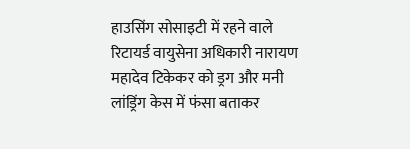हाउसिंग सोसाइटी में रहने वाले रिटायर्ड वायुसेना अधिकारी नारायण महादेव टिकेकर को ड्रग और मनी लांड्रिंग केस में फंसा बताकर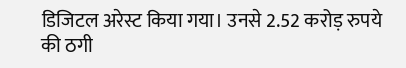डिजिटल अरेस्ट किया गया। उनसे 2.52 करोड़ रुपये की ठगी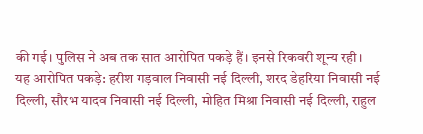की गई। पुलिस ने अब तक सात आरोपित पकड़े हैं। इनसे रिकवरी शून्य रही।
यह आरोपित पकड़े: हरीश गड़वाल निवासी नई दिल्ली, शरद डेहरिया निवासी नई दिल्ली, सौरभ यादव निवासी नई दिल्ली, मोहित मिश्रा निवासी नई दिल्ली, राहुल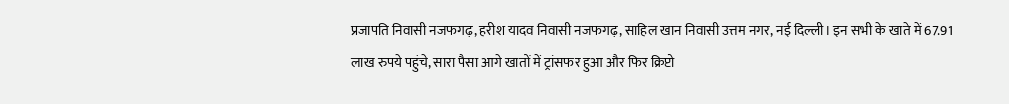प्रजापति निवासी नजफगढ़, हरीश यादव निवासी नजफगढ़, साहिल खान निवासी उत्तम नगर, नई दिल्ली। इन सभी के खाते में 67.91 लाख रुपये पहुंचे, सारा पैसा आगे खातों में ट्रांसफर हुआ और फिर क्रिप्टो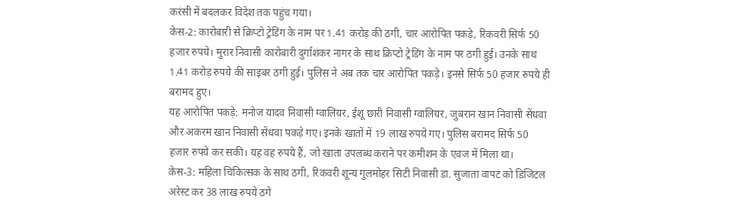करंसी में बदलकर विदेश तक पहुंच गया।
केस-2: कारोबारी से क्रिप्टो ट्रेडिंग के नाम पर 1.41 करोड़ की ठगी, चार आरोपित पकड़े, रिकवरी सिर्फ 50 हजार रुपये। मुरार निवासी कारोबारी दुर्गाशंकर नागर के साथ क्रिप्टो ट्रेडिंग के नाम पर ठगी हुई। उनके साथ 1.41 करोड़ रुपये की साइबर ठगी हुई। पुलिस ने अब तक चार आरोपित पकड़े। इनसे सिर्फ 50 हजार रुपये ही बरामद हुए।
यह आरोपित पकड़े: मनोज यादव निवासी ग्वालियर, ईशू छारी निवासी ग्वालियर, जुबरान खान निवासी सेंधवा और अकरम खान निवासी सेंधवा पकड़े गए। इनके खातों में 19 लाख रुपये गए। पुलिस बरामद सिर्फ 50 हजार रुपये कर सकी। यह वह रुपये हैं, जो खाता उपलब्ध कराने पर कमीशन के एवज में मिला था।
केस-3: महिला चिकित्सक के साथ ठगी, रिकवरी शून्य गुलमोहर सिटी निवासी डा. सुजाता वापट को डिजिटल अरेस्ट कर 38 लाख रुपये ठगे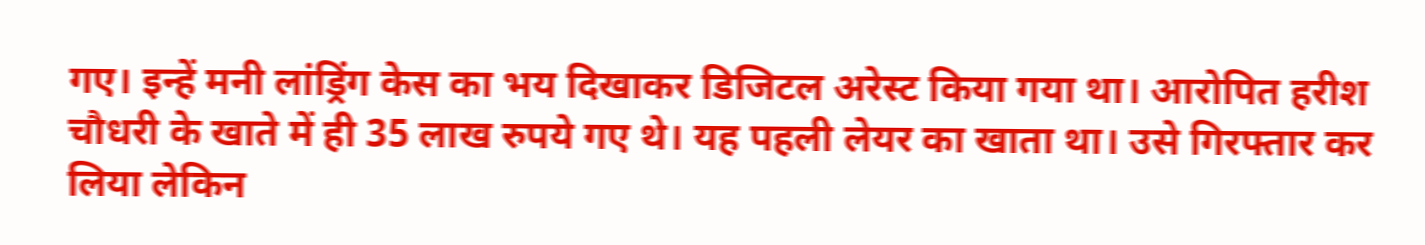गए। इन्हें मनी लांड्रिंग केस का भय दिखाकर डिजिटल अरेस्ट किया गया था। आरोपित हरीश चौधरी के खाते में ही 35 लाख रुपये गए थे। यह पहली लेयर का खाता था। उसे गिरफ्तार कर लिया लेकिन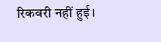रिकवरी नहीं हुई।